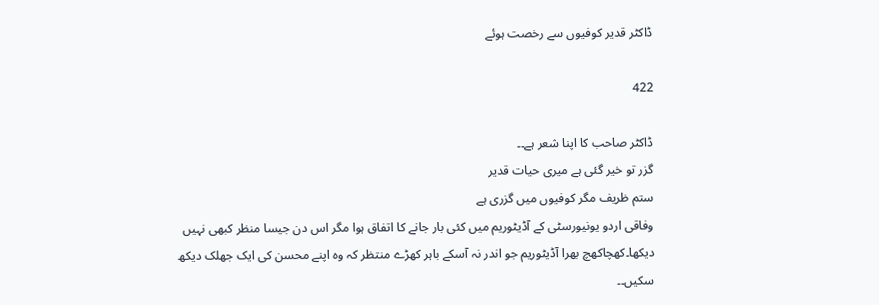ڈاکٹر قدیر کوفیوں سے رخصت ہوئے

422

ڈاکٹر صاحب کا اپنا شعر ہے۔۔
گزر تو خیر گئی ہے میری حیات قدیر
ستم ظریف مگر کوفیوں میں گزری ہے
وفاقی اردو یونیورسٹی کے آڈیٹوریم میں کئی بار جانے کا اتفاق ہوا مگر اس دن جیسا منظر کبھی نہیں دیکھا۔کھچاکھچ بھرا آڈیٹوریم جو اندر نہ آسکے باہر کھڑے منتظر کہ وہ اپنے محسن کی ایک جھلک دیکھ سکیں۔۔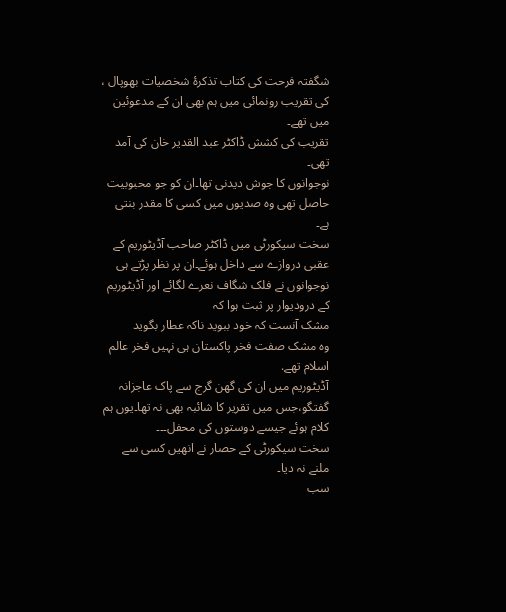شگفتہ فرحت کی کتاب تذکرۂ شخصیات بھوپال ، کی تقریب رونمائی میں ہم بھی ان کے مدعوئین میں تھے۔
تقریب کی کشش ڈاکٹر عبد القدیر خان کی آمد تھی۔
نوجوانوں کا جوش دیدنی تھا۔ان کو جو محبوبیت حاصل تھی وہ صدیوں میں کسی کا مقدر بنتی ہے۔
سخت سیکورٹی میں ڈاکٹر صاحب آڈیٹوریم کے عقبی دروازے سے داخل ہوئے۔ان پر نظر پڑتے ہی نوجوانوں نے فلک شگاف نعرے لگائے اور آڈیٹوریم کے درودیوار پر ثبت ہوا کہ
مشک آنست کہ خود ببوید ناکہ عطار بگوید
وہ مشک صفت فخر پاکستان ہی نہیں فخر عالم اسلام تھے.
آڈیٹوریم میں ان کی گھن گرج سے پاک عاجزانہ گفتگو،جس میں تقریر کا شائبہ بھی نہ تھا۔یوں ہم کلام ہوئے جیسے دوستوں کی محفل۔۔۔
سخت سیکورٹی کے حصار نے انھیں کسی سے ملنے نہ دیا۔
سب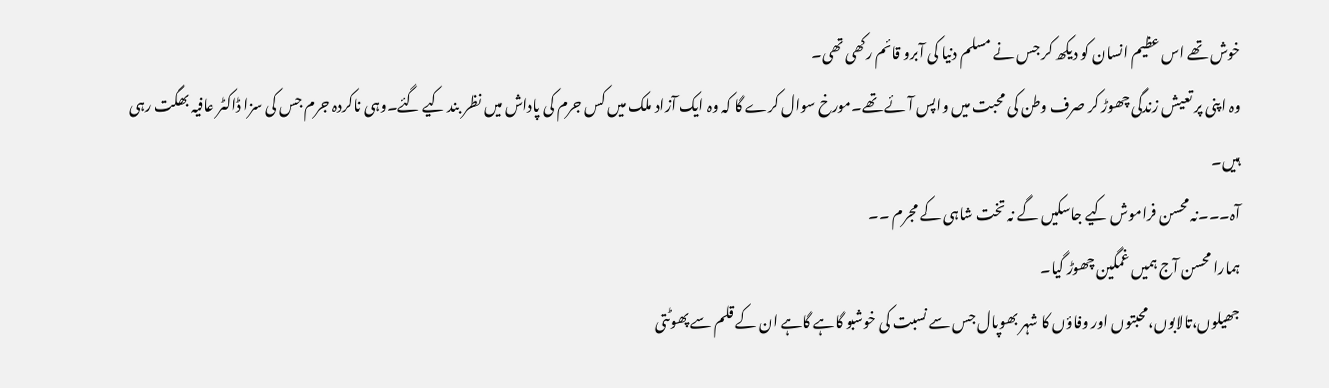خوش تھے اس عظیم انسان کو دیکھ کر جس نے مسلم دنیا کی آبرو قائم رکھی تھی۔
وہ اپنی پر تعیش زندگی چھوڑ کر صرف وطن کی محبت میں واپس آئے تھے۔مورخ سوال کرے گا کہ وہ ایک آزاد ملک میں کس جرم کی پاداش میں نظر بند کیے گئے۔وہی ناکردہ جرم جس کی سزا ڈاکٹر عافیہ بھگت رہی ہیں۔
آہ۔۔۔نہ محسن فراموش کیے جاسکیں گے نہ تخت شاہی کے مجرم ۔۔
ہمارا محسن آج ہمیں غمگین چھوڑ گیا۔
جھیلوں،تالابوں،محبتوں اور وفاؤں کا شہر بھوپال جس سے نسبت کی خوشبو گاہے گاہے ان کے قلم سے پھوٹتی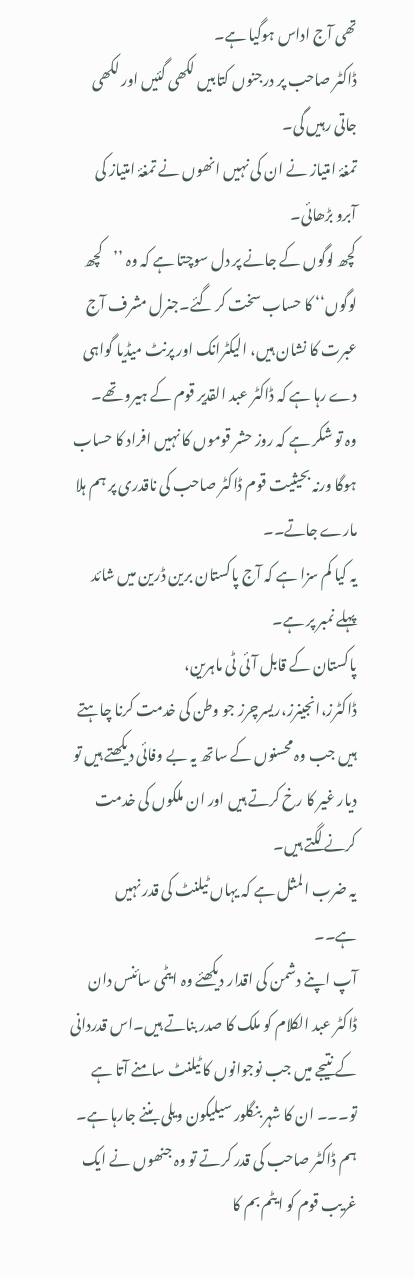تھی آج اداس ہوگیا ہے۔
ڈاکٹر صاحب پر درجنوں کتابیں لکھی گئیں اور لکھی جاتی رہیں گی۔
تمغۂ امتیاز نے ان کی نہیں انھوں نے تمغۂ امتیاز کی آبرو بڑھائی۔
کچھ لوگوں کے جانے پر دل سوچتا ہے کہ وہ ’’کچھ لوگوں‘‘ کا حساب سخت کر گئے۔جنرل مشرف آج عبرت کا نشان ہیں، الیکٹرانک اور پرنٹ میڈیا گواہی دے رہا ہے کہ ڈاکٹر عبد القدیر قوم کے ہیرو تھے۔
وہ تو شکر ہے کہ روز حشر قوموں کا نہیں افراد کا حساب ہوگا ورنہ بحیثیت قوم ڈاکٹر صاحب کی ناقدری پر ہم ہلا مارے جاتے۔۔
یہ کیا کم سزا ہے کہ آج پاکستان برین ڈرین میں شائد پہلے نمبر پر ہے۔
پاکستان کے قابل آئی ٹی ماہرین، ڈاکٹرز،انجینرز،ریسرچرز جو وطن کی خدمت کرنا چاہتے ہیں جب وہ محسنوں کے ساتھ یہ بے وفائی دیکھتے ہیں تو دیار غیر کا رخ کرتے ہیں اور ان ملکوں کی خدمت کرنے لگتے ہیں۔
یہ ضرب المثل ہے کہ یہاں ٹیلنٹ کی قدر نہیں ہے۔۔
آپ اپنے دشمن کی اقدار دیکھئے وہ ایٹمی سائنس دان ڈاکٹر عبد الکلام کو ملک کا صدر بناتے ہیں۔اس قدردانی کے نتیجے میں جب نوجوانوں کا ٹیلنٹ سامنے آتا ہے تو۔۔۔ ان کا شہر بنگلور سیلیکون ویلی بننے جارہا ہے۔
ہم ڈاکٹر صاحب کی قدر کرتے تو وہ جنھوں نے ایک غریب قوم کو ایٹم بم کا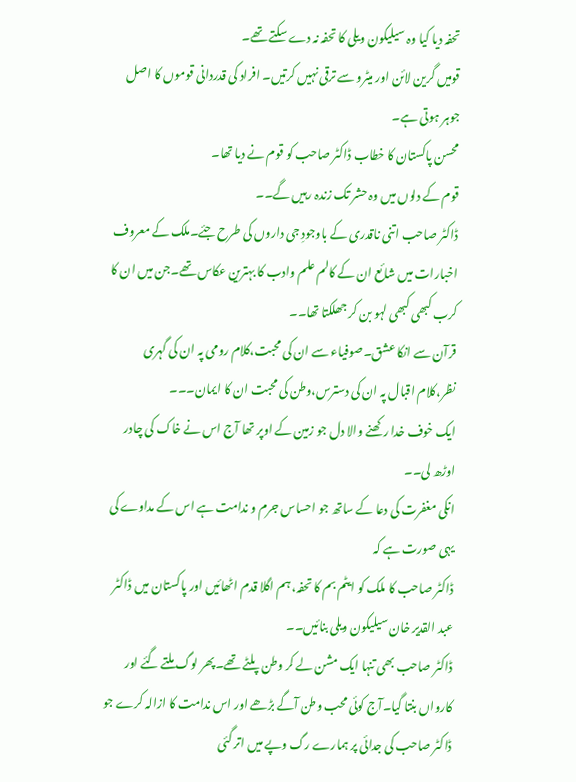تحفہ دیا کیا وہ سیلیکون ویلی کا تحفہ نہ دے سکتے تھے۔
قومیں گرین لائن اور میٹرو سے ترقی نہیں کرتیں۔ افراد کی قدردانی قوموں کا اصل جوہر ہوتی ہے۔
محسن پاکستان کا خطاب ڈاکٹر صاحب کو قوم نے دیا تھا۔
قوم کے دلوں میں وہ حشر تک زندہ رہیں گے۔۔
ڈاکٹر صاحب اتنی ناقدری کے باوجودِ جی داروں کی طرح جئے۔ملک کے معروف اخبارات میں شائع ان کے کالم علم وادب کا بہترین عکاس تھے۔جن میں ان کا کرب کبھی کبھی لہو بن کر جھلکتا تھا۔۔
قرآن سے انکا عشق۔صوفیاء سے ان کی محبت،کلام رومی پہ ان کی گہری نظر،کلام اقبال پہ ان کی دسترس،وطن کی محبت ان کا ایمان۔۔۔
ایک خوف خدا رکھنے والا دل جو زمین کے اوپر تھا آج اس نے خاک کی چادر اوڑھ لی۔۔
انکی مغفرت کی دعا کے ساتھ جو احساس جرم و ندامت ہے اس کے مداوے کی یہی صورت ہے کہ
ڈاکٹر صاحب کا ملک کو ایٹم بم کا تحفہ، ہم اگلا قدم اٹھائیں اور پاکستان میں ڈاکٹر عبد القدیر خان سیلیکون ویلی بنائیں۔۔
ڈاکٹر صاحب بھی تنہا ایک مشن لے کر وطن پلٹے تھے۔پھر لوگ ملتے گئے اور کارواں بنتا گیا۔آج کوئی محب وطن آگے بڑھے اور اس ندامت کا ازالہ کرے جو ڈاکٹر صاحب کی جدائی پر ہمارے رگ وپے میں اتر گئی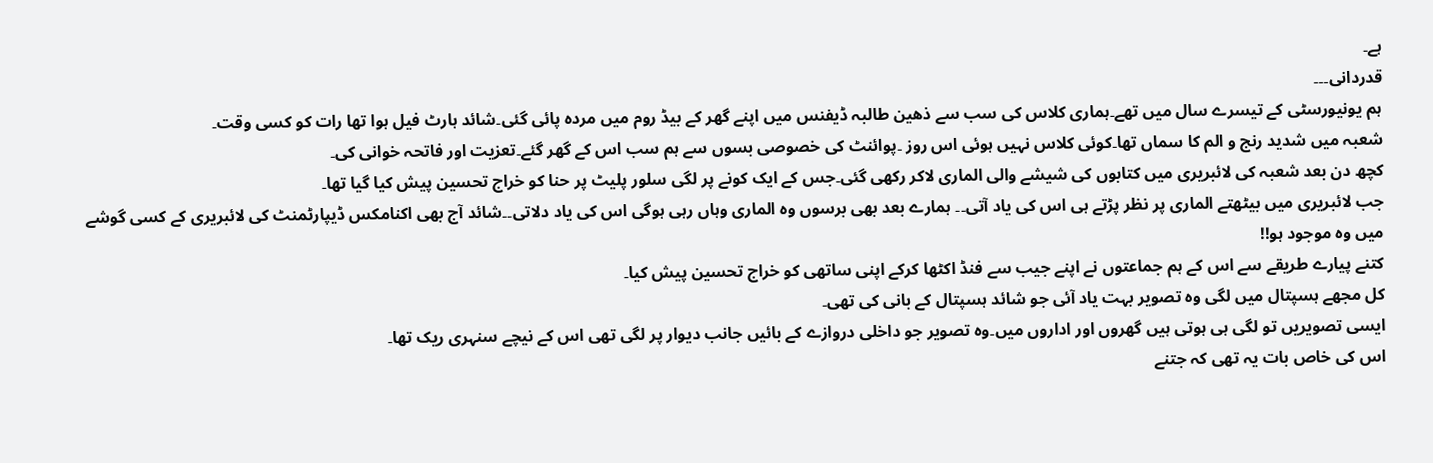ہے۔
قدردانی۔۔۔
ہم یونیورسٹی کے تیسرے سال میں تھے۔ہماری کلاس کی سب سے ذھین طالبہ ڈیفنس میں اپنے گھر کے بیڈ روم میں مردہ پائی گئی۔شائد ہارٹ فیل ہوا تھا رات کو کسی وقت۔
شعبہ میں شدید رنج و الم کا سماں تھا۔کوئی کلاس نہیں ہوئی اس روز ۔پوائنٹ کی خصوصی بسوں سے ہم سب اس کے گھر گئے۔تعزیت اور فاتحہ خوانی کی۔
کچھ دن بعد شعبہ کی لائبریری میں کتابوں کی شیشے والی الماری لاکر رکھی گئی۔جس کے ایک کونے پر لگی سلور پلیٹ پر حنا کو خراج تحسین پیش کیا گیا تھا۔
جب لائبریری میں بیٹھتے الماری پر نظر پڑتے ہی اس کی یاد آتی۔۔ ہمارے بعد بھی برسوں وہ الماری وہاں رہی ہوگی اس کی یاد دلاتی۔۔شائد آج بھی اکنامکس ڈیپارٹمنٹ کی لائبریری کے کسی گوشے میں وہ موجود ہو!!
کتنے پیارے طریقے سے اس کے ہم جماعتوں نے اپنے جیب سے فنڈ اکٹھا کرکے اپنی ساتھی کو خراج تحسین پیش کیا۔
کل مجھے ہسپتال میں لگی وہ تصویر بہت یاد آئی جو شائد ہسپتال کے بانی کی تھی۔
ایسی تصویریں تو لگی ہی ہوتی ہیں گھروں اور اداروں میں۔وہ تصویر جو داخلی دروازے کے بائیں جانب دیوار پر لگی تھی اس کے نیچے سنہری ریک تھا۔
اس کی خاص بات یہ تھی کہ جتنے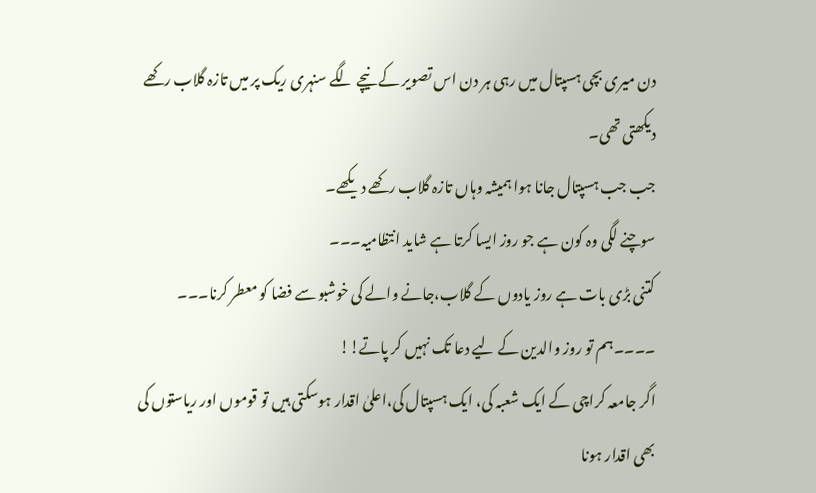دن میری بچی ہسپتال میں رہی ہر دن اس تصویر کے نیچے لگے سنہری ریک پر میں تازہ گلاب رکھے دیکھتی تھی۔
جب جب ہسپتال جانا ہوا ہمیشہ وہاں تازہ گلاب رکھے دیکھے۔
سوچنے لگی وہ کون ہے جو روز ایسا کرتا ہے شاید انتظامیہ۔۔۔
کتنی بڑی بات ہے روز یادوں کے گلاب،جانے والے کی خوشبو سے فضا کو معطر کرنا۔۔۔
۔۔۔۔ہم تو روز والدین کے لیے دعا تک نہیں کر پاتے!!
اگر جامعہ کراچی کے ایک شعبہ کی، ایک ہسپتال کی،اعلیٰ اقدار ہوسکتی ہیں تو قوموں اور ریاستوں کی بھی اقدار ہونا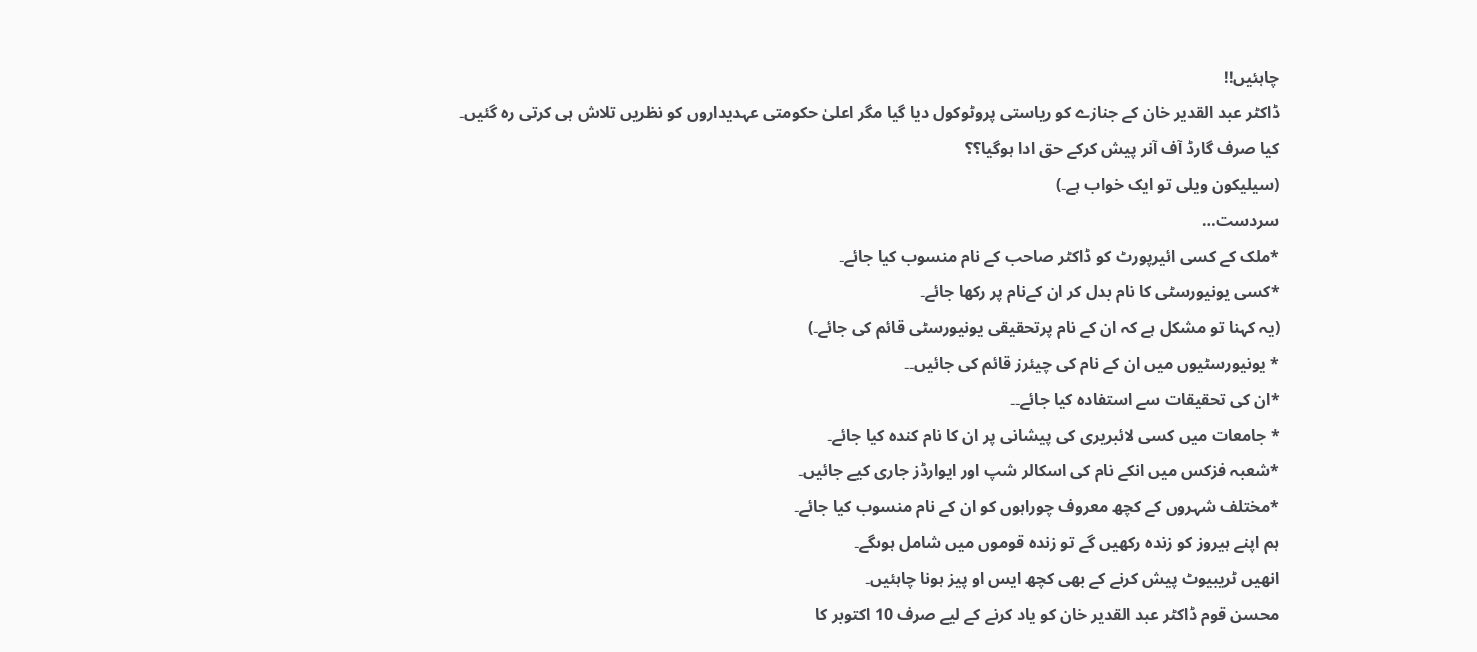چاہئیں!!
ڈاکٹر عبد القدیر خان کے جنازے کو ریاستی پروٹوکول دیا گیا مگر اعلیٰ حکومتی عہدیداروں کو نظریں تلاش ہی کرتی رہ گئیں۔
کیا صرف گارڈ آف آنر پیش کرکے حق ادا ہوگیا؟؟
(سیلیکون ویلی تو ایک خواب ہے۔)
سردست…
*ملک کے کسی ائیرپورٹ کو ڈاکٹر صاحب کے نام منسوب کیا جائے۔
*کسی یونیورسٹی کا نام بدل کر ان کےنام پر رکھا جائے۔
(یہ کہنا تو مشکل ہے کہ ان کے نام پرتحقیقی یونیورسٹی قائم کی جائے۔)
* یونیورسٹیوں میں ان کے نام کی چیئرز قائم کی جائیں۔۔
*ان کی تحقیقات سے استفادہ کیا جائے۔۔
* جامعات میں کسی لائبریری کی پیشانی پر ان کا نام کندہ کیا جائے۔
*شعبہ فزکس میں انکے نام کی اسکالر شپ اور ایوارڈز جاری کیے جائیں۔
*مختلف شہروں کے کچھ معروف چوراہوں کو ان کے نام منسوب کیا جائے۔
ہم اپنے ہیروز کو زندہ رکھیں گے تو زندہ قوموں میں شامل ہوںگے۔
انھیں ٹریبیوٹ پیش کرنے کے بھی کچھ ایس او پیز ہونا چاہئیں۔
محسن قوم ڈاکٹر عبد القدیر خان کو یاد کرنے کے لیے صرف 10 اکتوبر کا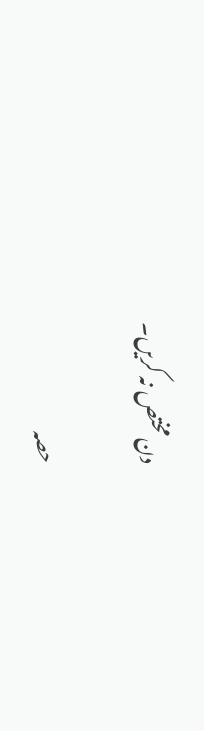دن مختص نہ کریں۔

حصہ